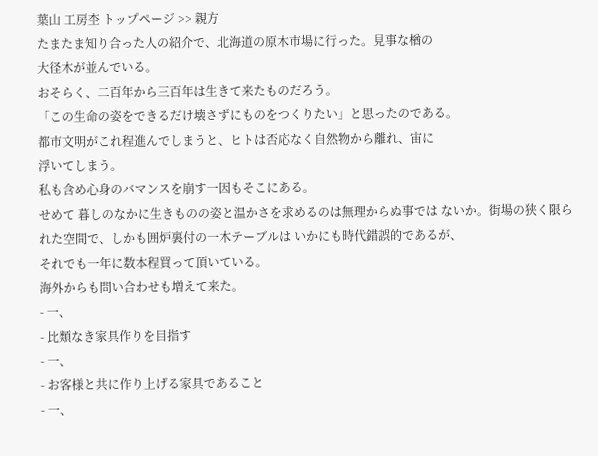葉山 工房杢 トップページ >> 親方
たまたま知り合った人の紹介で、北海道の原木市場に行った。見事な楢の
大径木が並んでいる。
おそらく、二百年から三百年は生きて来たものだろう。
「この生命の姿をできるだけ壊さずにものをつくりたい」と思ったのである。
都市文明がこれ程進んでしまうと、ヒトは否応なく自然物から離れ、宙に
浮いてしまう。
私も含め心身のバマンスを崩す一因もそこにある。
せめて 暮しのなかに生きものの姿と温かさを求めるのは無理からぬ事では ないか。街場の狭く限られた空間で、しかも囲炉裏付の一木テーブルは いかにも時代錯誤的であるが、
それでも一年に数本程買って頂いている。
海外からも問い合わせも増えて来た。
- 一、
- 比類なき家具作りを目指す
- 一、
- お客様と共に作り上げる家具であること
- 一、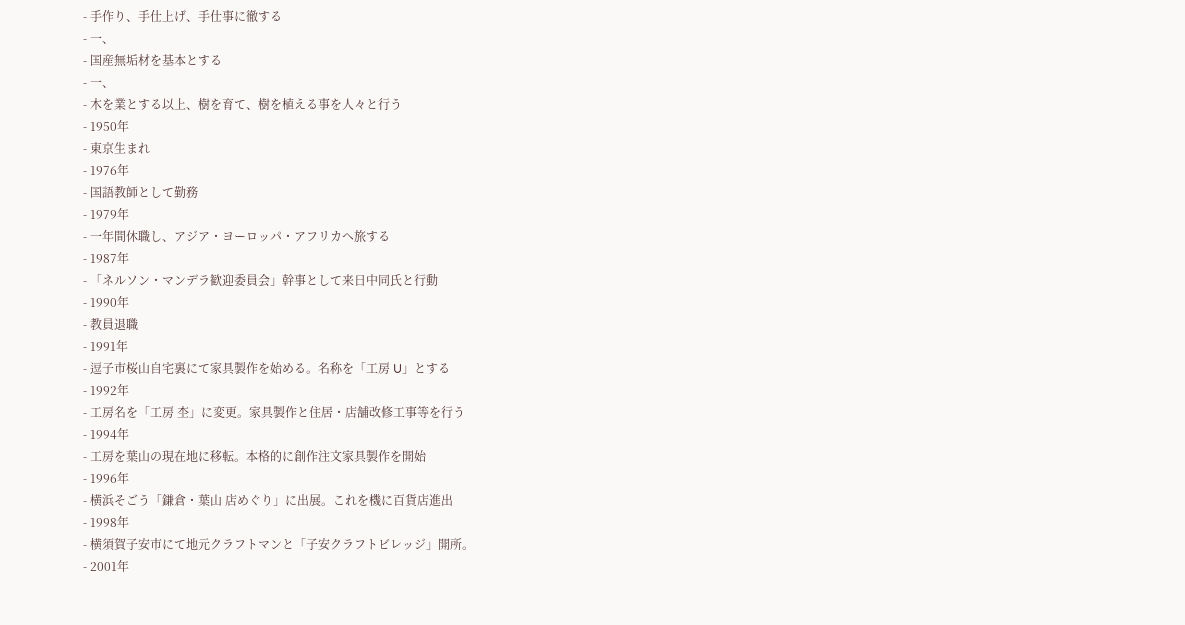- 手作り、手仕上げ、手仕事に徹する
- 一、
- 国産無垢材を基本とする
- 一、
- 木を業とする以上、樹を育て、樹を植える事を人々と行う
- 1950年
- 東京生まれ
- 1976年
- 国語教師として勤務
- 1979年
- 一年間休職し、アジア・ヨーロッパ・アフリカへ旅する
- 1987年
- 「ネルソン・マンデラ歓迎委員会」幹事として来日中同氏と行動
- 1990年
- 教員退職
- 1991年
- 逗子市桜山自宅裏にて家具製作を始める。名称を「工房 U」とする
- 1992年
- 工房名を「工房 杢」に変更。家具製作と住居・店舗改修工事等を行う
- 1994年
- 工房を葉山の現在地に移転。本格的に創作注文家具製作を開始
- 1996年
- 横浜そごう「鎌倉・葉山 店めぐり」に出展。これを機に百貨店進出
- 1998年
- 横須賀子安市にて地元クラフトマンと「子安クラフトビレッジ」開所。
- 2001年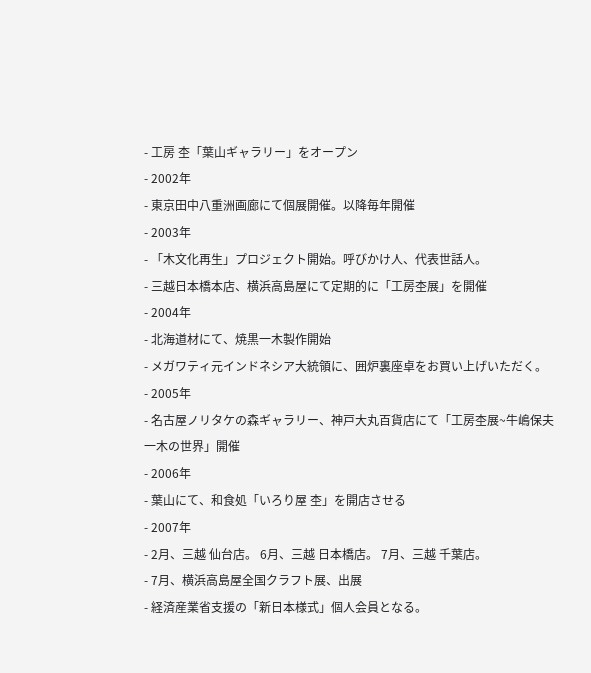- 工房 杢「葉山ギャラリー」をオープン
- 2002年
- 東京田中八重洲画廊にて個展開催。以降毎年開催
- 2003年
- 「木文化再生」プロジェクト開始。呼びかけ人、代表世話人。
- 三越日本橋本店、横浜高島屋にて定期的に「工房杢展」を開催
- 2004年
- 北海道材にて、焼黒一木製作開始
- メガワティ元インドネシア大統領に、囲炉裏座卓をお買い上げいただく。
- 2005年
- 名古屋ノリタケの森ギャラリー、神戸大丸百貨店にて「工房杢展~牛嶋保夫 一木の世界」開催
- 2006年
- 葉山にて、和食処「いろり屋 杢」を開店させる
- 2007年
- 2月、三越 仙台店。 6月、三越 日本橋店。 7月、三越 千葉店。
- 7月、横浜高島屋全国クラフト展、出展
- 経済産業省支援の「新日本様式」個人会員となる。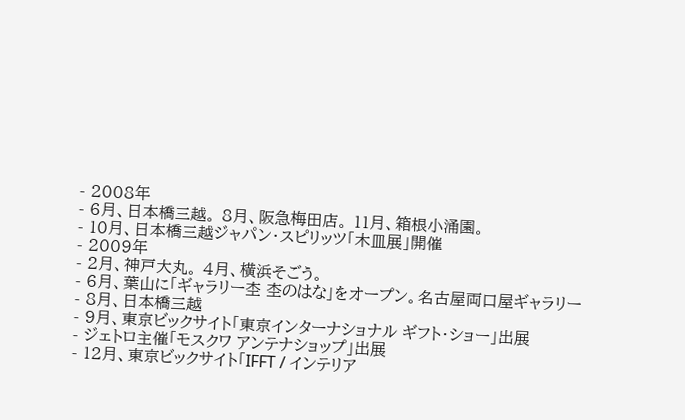- 2008年
- 6月、日本橋三越。 8月、阪急梅田店。 11月、箱根小涌園。
- 10月、日本橋三越ジャパン・スピリッツ「木皿展」開催
- 2009年
- 2月、神戸大丸。 4月、横浜そごう。
- 6月、葉山に「ギャラリー杢 杢のはな」をオープン。名古屋両口屋ギャラリー
- 8月、日本橋三越
- 9月、東京ビックサイト「東京インターナショナル ギフト・ショー」出展
- ジェトロ主催「モスクワ アンテナショップ」出展
- 12月、東京ビックサイト「IFFT / インテリア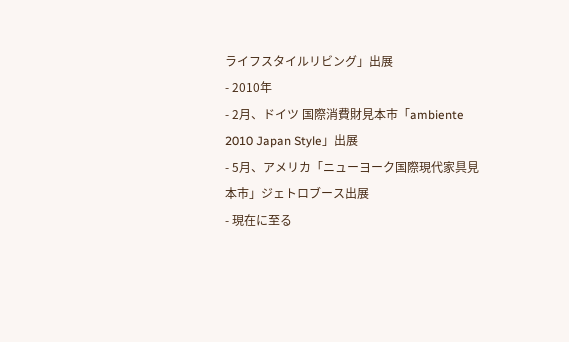ライフスタイルリビング」出展
- 2010年
- 2月、ドイツ 国際消費財見本市「ambiente 2010 Japan Style」出展
- 5月、アメリカ「ニューヨーク国際現代家具見本市」ジェトロブース出展
- 現在に至る